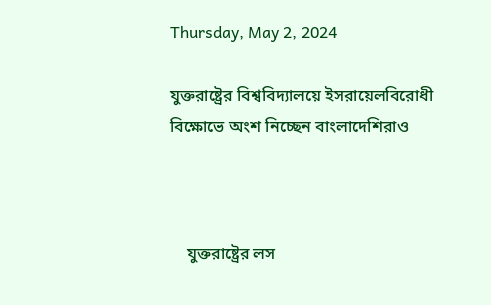Thursday, May 2, 2024

যুক্তরাষ্ট্রের বিশ্ববিদ্যালয়ে ইসরায়েলবিরোধী বিক্ষোভে অংশ নিচ্ছেন বাংলাদেশিরাও



    যুক্তরাষ্ট্রের লস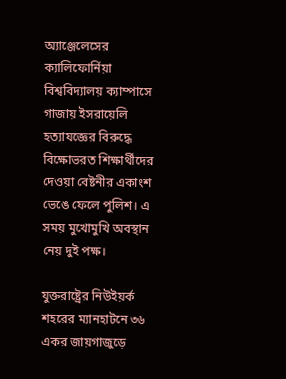অ্যাঞ্জেলেসের ক্যালিফোর্নিয়া বিশ্ববিদ্যালয় ক্যাম্পাসে গাজায় ইসরায়েলি হত্যাযজ্ঞের বিরুদ্ধে বিক্ষোভরত শিক্ষার্থীদের দেওয়া বেষ্টনীর একাংশ ভেঙে ফেলে পুলিশ। এ সময় মুখোমুখি অবস্থান নেয় দুই পক্ষ।

যুক্তরাষ্ট্রের নিউইয়র্ক শহরের ম্যানহাটনে ৩৬ একর জায়গাজুড়ে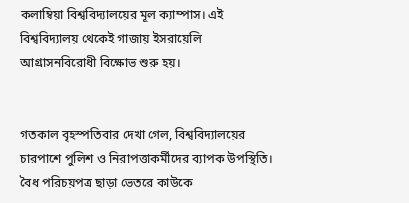কলাম্বিয়া বিশ্ববিদ্যালয়ের মূল ক্যাম্পাস। এই বিশ্ববিদ্যালয় থেকেই গাজায় ইসরায়েলি আগ্রাসনবিরোধী বিক্ষোভ শুরু হয়।


গতকাল বৃহস্পতিবার দেখা গেল, বিশ্ববিদ্যালয়ের চারপাশে পুলিশ ও নিরাপত্তাকর্মীদের ব্যাপক উপস্থিতি। বৈধ পরিচয়পত্র ছাড়া ভেতরে কাউকে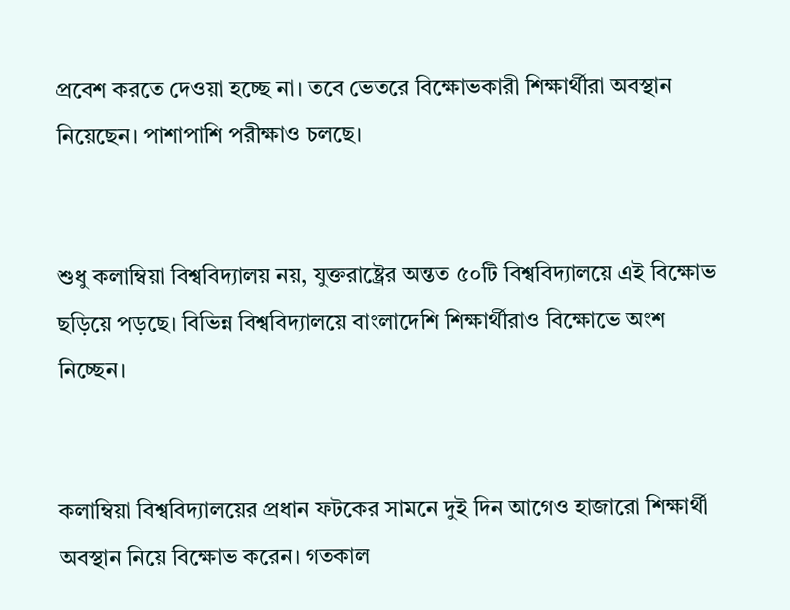প্রবেশ করতে দেওয়া হচ্ছে না। তবে ভেতরে বিক্ষোভকারী শিক্ষার্থীরা অবস্থান নিয়েছেন। পাশাপাশি পরীক্ষাও চলছে।


শুধু কলাম্বিয়া বিশ্ববিদ্যালয় নয়, যুক্তরাষ্ট্রের অন্তত ৫০টি বিশ্ববিদ্যালয়ে এই বিক্ষোভ ছড়িয়ে পড়ছে। বিভিন্ন বিশ্ববিদ্যালয়ে বাংলাদেশি শিক্ষার্থীরাও বিক্ষোভে অংশ নিচ্ছেন।


কলাম্বিয়া বিশ্ববিদ্যালয়ের প্রধান ফটকের সামনে দুই দিন আগেও হাজারো শিক্ষার্থী অবস্থান নিয়ে বিক্ষোভ করেন। গতকাল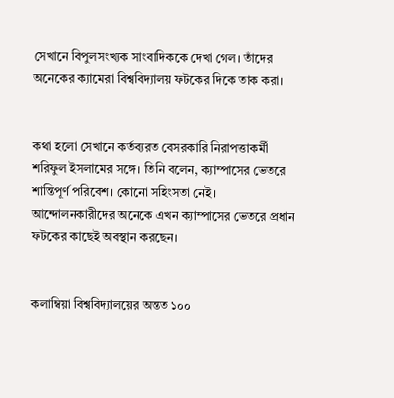সেখানে বিপুলসংখ্যক সাংবাদিককে দেখা গেল। তাঁদের অনেকের ক্যামেরা বিশ্ববিদ্যালয় ফটকের দিকে তাক করা।


কথা হলো সেখানে কর্তব্যরত বেসরকারি নিরাপত্তাকর্মী শরিফুল ইসলামের সঙ্গে। তিনি বলেন, ক্যাম্পাসের ভেতরে শান্তিপূর্ণ পরিবেশ। কোনো সহিংসতা নেই। আন্দোলনকারীদের অনেকে এখন ক্যাম্পাসের ভেতরে প্রধান ফটকের কাছেই অবস্থান করছেন।


কলাম্বিয়া বিশ্ববিদ্যালয়ের অন্তত ১০০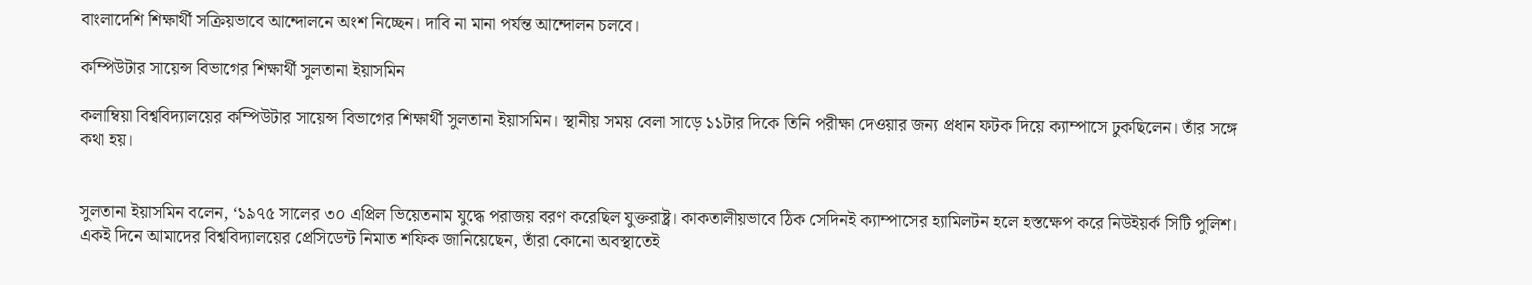বাংলাদেশি শিক্ষার্থী সক্রিয়ভাবে আন্দোলনে অংশ নিচ্ছেন। দাবি না মানা পর্যন্ত আন্দোলন চলবে।

কম্পিউটার সায়েন্স বিভাগের শিক্ষার্থী সুলতানা ইয়াসমিন

কলাম্বিয়া বিশ্ববিদ্যালয়ের কম্পিউটার সায়েন্স বিভাগের শিক্ষার্থী সুলতানা ইয়াসমিন। স্থানীয় সময় বেলা সাড়ে ১১টার দিকে তিনি পরীক্ষা দেওয়ার জন্য প্রধান ফটক দিয়ে ক্যাম্পাসে ঢুকছিলেন। তাঁর সঙ্গে কথা হয়।


সুলতানা ইয়াসমিন বলেন, ‘১৯৭৫ সালের ৩০ এপ্রিল ভিয়েতনাম যুদ্ধে পরাজয় বরণ করেছিল যুক্তরাষ্ট্র। কাকতালীয়ভাবে ঠিক সেদিনই ক্যাম্পাসের হ্যামিলটন হলে হস্তক্ষেপ করে নিউইয়র্ক সিটি পুলিশ। একই দিনে আমাদের বিশ্ববিদ্যালয়ের প্রেসিডেন্ট নিমাত শফিক জানিয়েছেন, তাঁরা কোনো অবস্থাতেই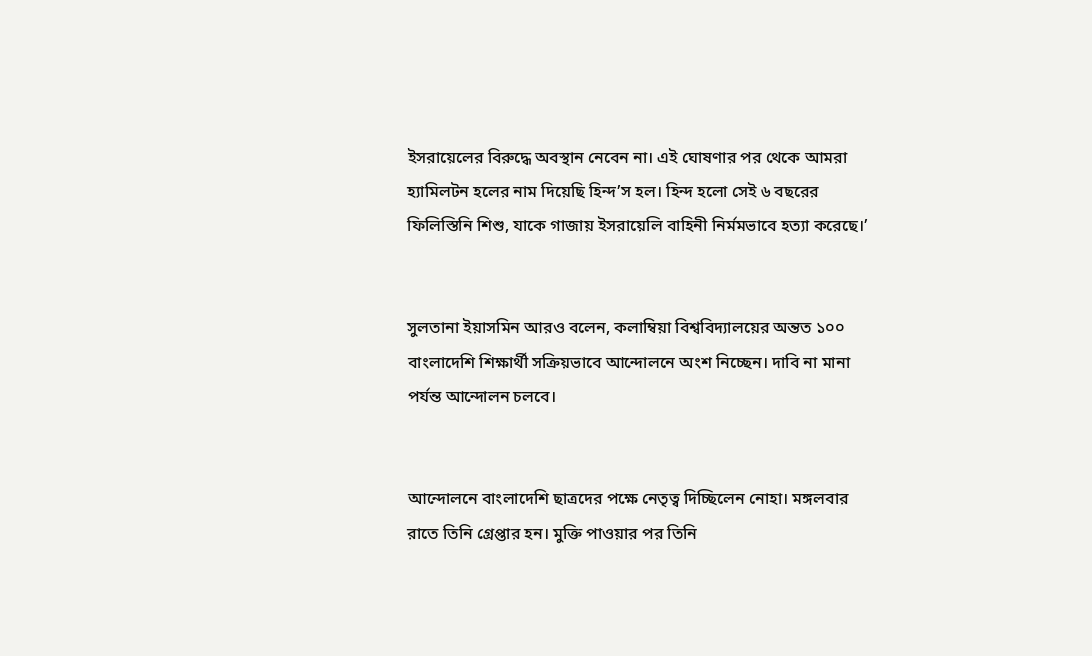ইসরায়েলের বিরুদ্ধে অবস্থান নেবেন না। এই ঘোষণার পর থেকে আমরা হ্যামিলটন হলের নাম দিয়েছি হিন্দ’স হল। হিন্দ হলো সেই ৬ বছরের ফিলিস্তিনি শিশু, যাকে গাজায় ইসরায়েলি বাহিনী নির্মমভাবে হত্যা করেছে।’


সুলতানা ইয়াসমিন আরও বলেন, কলাম্বিয়া বিশ্ববিদ্যালয়ের অন্তত ১০০ বাংলাদেশি শিক্ষার্থী সক্রিয়ভাবে আন্দোলনে অংশ নিচ্ছেন। দাবি না মানা পর্যন্ত আন্দোলন চলবে।


আন্দোলনে বাংলাদেশি ছাত্রদের পক্ষে নেতৃত্ব দিচ্ছিলেন নোহা। মঙ্গলবার রাতে তিনি গ্রেপ্তার হন। মুক্তি পাওয়ার পর তিনি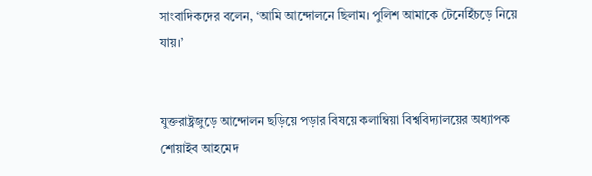সাংবাদিকদের বলেন, ‘আমি আন্দোলনে ছিলাম। পুলিশ আমাকে টেনেহিঁচড়ে নিয়ে যায়।’


যুক্তরাষ্ট্রজুড়ে আন্দোলন ছড়িয়ে পড়ার বিষয়ে কলাম্বিয়া বিশ্ববিদ্যালয়ের অধ্যাপক শোয়াইব আহমেদ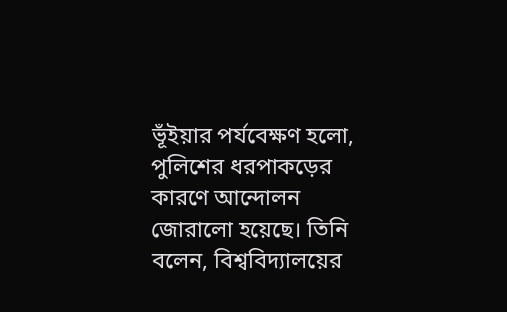ভূঁইয়ার পর্যবেক্ষণ হলো, পুলিশের ধরপাকড়ের কারণে আন্দোলন জোরালো হয়েছে। তিনি বলেন, বিশ্ববিদ্যালয়ের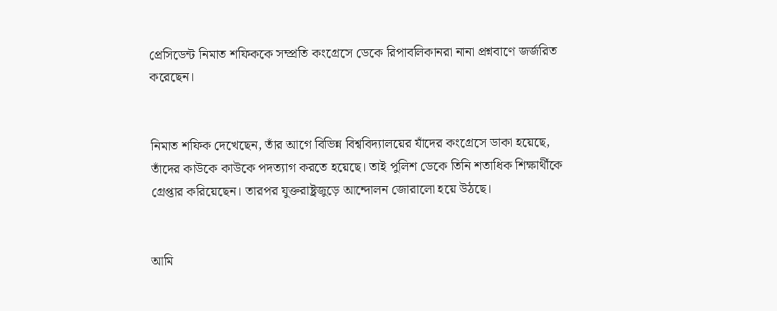প্রেসিডেন্ট নিমাত শফিককে সম্প্রতি কংগ্রেসে ডেকে রিপাবলিকানরা নানা প্রশ্নবাণে জর্জরিত করেছেন।


নিমাত শফিক দেখেছেন, তাঁর আগে বিভিন্ন বিশ্ববিদ্যালয়ের যাঁদের কংগ্রেসে ডাকা হয়েছে, তাঁদের কাউকে কাউকে পদত্যাগ করতে হয়েছে। তাই পুলিশ ডেকে তিনি শতাধিক শিক্ষার্থীকে গ্রেপ্তার করিয়েছেন। তারপর যুক্তরাষ্ট্রজুড়ে আন্দোলন জোরালো হয়ে উঠছে।


আমি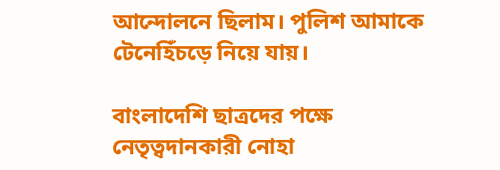আন্দোলনে ছিলাম। পুলিশ আমাকে টেনেহিঁচড়ে নিয়ে যায়।

বাংলাদেশি ছাত্রদের পক্ষে নেতৃত্বদানকারী নোহা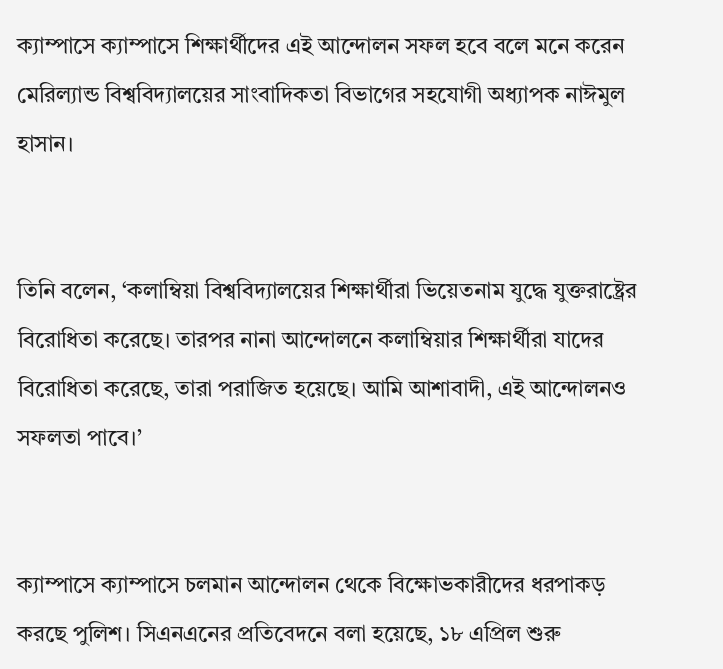ক্যাম্পাসে ক্যাম্পাসে শিক্ষার্থীদের এই আন্দোলন সফল হবে বলে মনে করেন মেরিল্যান্ড বিশ্ববিদ্যালয়ের সাংবাদিকতা বিভাগের সহযোগী অধ্যাপক নাঈমুল হাসান।


তিনি বলেন, ‘কলাম্বিয়া বিশ্ববিদ্যালয়ের শিক্ষার্থীরা ভিয়েতনাম যুদ্ধে যুক্তরাষ্ট্রের বিরোধিতা করেছে। তারপর নানা আন্দোলনে কলাম্বিয়ার শিক্ষার্থীরা যাদের বিরোধিতা করেছে, তারা পরাজিত হয়েছে। আমি আশাবাদী, এই আন্দোলনও সফলতা পাবে।’


ক্যাম্পাসে ক্যাম্পাসে চলমান আন্দোলন থেকে বিক্ষোভকারীদের ধরপাকড় করছে পুলিশ। সিএনএনের প্রতিবেদনে বলা হয়েছে, ১৮ এপ্রিল শুরু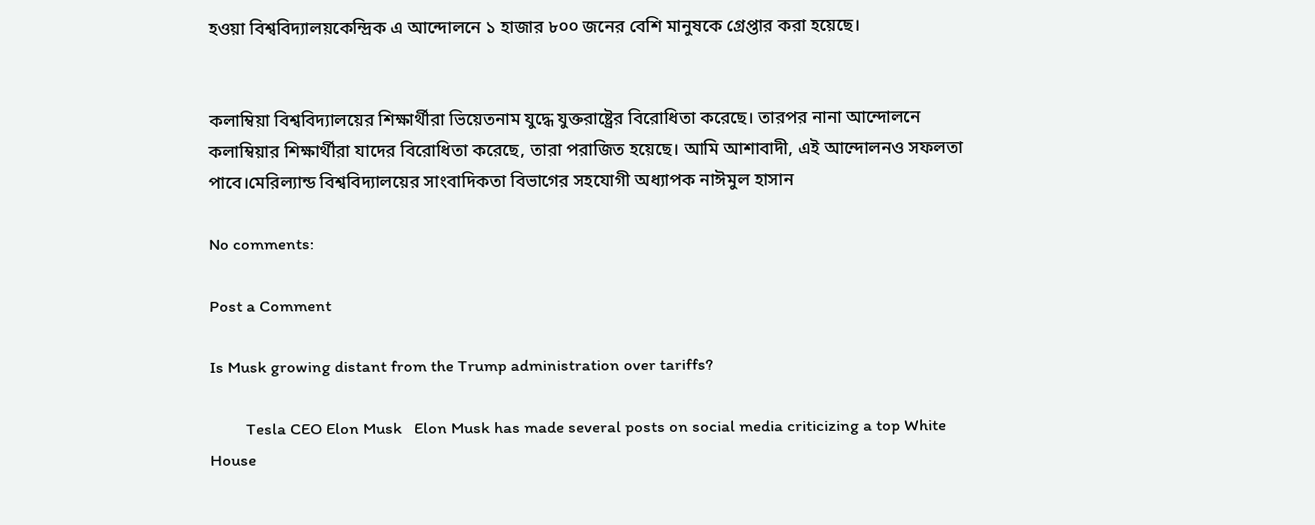হওয়া বিশ্ববিদ্যালয়কেন্দ্রিক এ আন্দোলনে ১ হাজার ৮০০ জনের বেশি মানুষকে গ্রেপ্তার করা হয়েছে।


কলাম্বিয়া বিশ্ববিদ্যালয়ের শিক্ষার্থীরা ভিয়েতনাম যুদ্ধে যুক্তরাষ্ট্রের বিরোধিতা করেছে। তারপর নানা আন্দোলনে কলাম্বিয়ার শিক্ষার্থীরা যাদের বিরোধিতা করেছে, তারা পরাজিত হয়েছে। আমি আশাবাদী, এই আন্দোলনও সফলতা পাবে।মেরিল্যান্ড বিশ্ববিদ্যালয়ের সাংবাদিকতা বিভাগের সহযোগী অধ্যাপক নাঈমুল হাসান

No comments:

Post a Comment

Is Musk growing distant from the Trump administration over tariffs?

         Tesla CEO Elon Musk   Elon Musk has made several posts on social media criticizing a top White House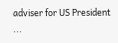adviser for US President ...